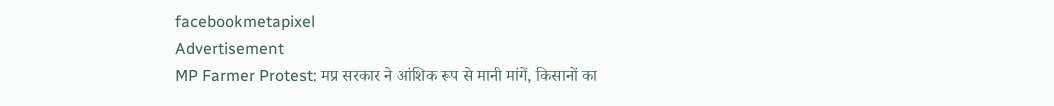facebookmetapixel
Advertisement
MP Farmer Protest: मप्र सरकार ने आंशिक रूप से मानी मांगें, किसानों का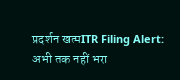प्रदर्शन खत्मITR Filing Alert: अभी तक नहीं भरा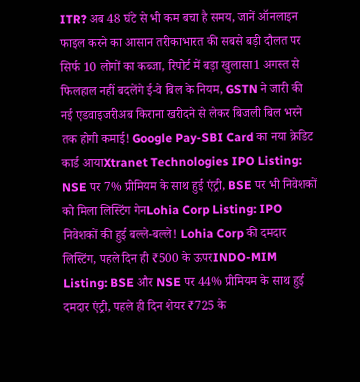ITR? अब 48 घंटे से भी कम बचा है समय, जानें ऑनलाइन फाइल करने का आसान तरीकाभारत की सबसे बड़ी दौलत पर सिर्फ 10 लोगों का कब्जा, रिपोर्ट में बड़ा खुलासा1 अगस्त से फिलहाल नहीं बदलेंगे ई-वे बिल के नियम, GSTN ने जारी की नई एडवाइजरीअब किराना खरीदने से लेकर बिजली बिल भरने तक होगी कमाई! Google Pay-SBI Card का नया क्रेडिट कार्ड आयाXtranet Technologies IPO Listing: NSE पर 7% प्रीमियम के साथ हुई एंट्री, BSE पर भी निवेशकों को मिला लिस्टिंग गेनLohia Corp Listing: IPO निवेशकों की हुई बल्ले-बल्ले! Lohia Corp की दमदार लिस्टिंग, पहले दिन ही ₹500 के ऊपरINDO-MIM Listing: BSE और NSE पर 44% प्रीमियम के साथ हुई दमदार एंट्री, पहले ही दिन शेयर ₹725 के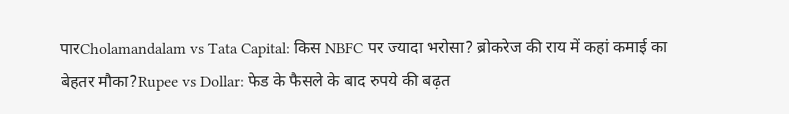पारCholamandalam vs Tata Capital: किस NBFC पर ज्यादा भरोसा? ब्रोकरेज की राय में कहां कमाई का बेहतर मौका?Rupee vs Dollar: फेड के फैसले के बाद रुपये की बढ़त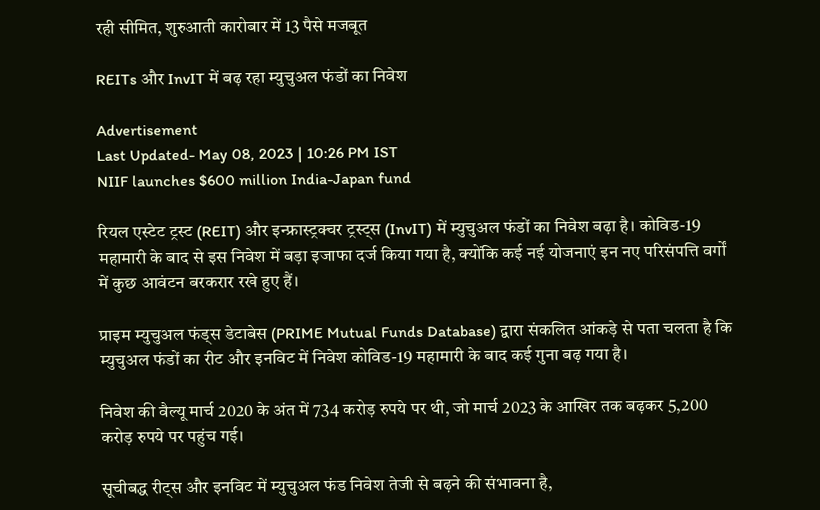रही सीमित, शुरुआती कारोबार में 13 पैसे मजबूत

REITs और InvIT में बढ़ रहा म्युचुअल फंडों का निवेश

Advertisement
Last Updated- May 08, 2023 | 10:26 PM IST
NIIF launches $600 million India-Japan fund

रियल एस्टेट ट्रस्ट (REIT) और इन्फ्रास्ट्रक्चर ट्रस्ट्स (InvIT) में म्युचुअल फंडों का निवेश बढ़ा है। कोविड-19 महामारी के बाद से इस निवेश में बड़ा इजाफा दर्ज किया गया है, क्योंकि कई नई योजनाएं इन नए परिसंपत्ति वर्गों में कुछ आवंटन बरकरार रखे हुए हैं।

प्राइम म्युचुअल फंड्स डेटाबेस (PRIME Mutual Funds Database) द्वारा संकलित आंकड़े से पता चलता है कि म्युचुअल फंडों का रीट और इनविट में निवेश कोविड-19 महामारी के बाद कई गुना बढ़ गया है।

निवेश की वैल्यू मार्च 2020 के अंत में 734 करोड़ रुपये पर थी, जो मार्च 2023 के आखिर तक बढ़कर 5,200 करोड़ रुपये पर पहुंच गई।

सूचीबद्ध रीट्स और इनविट में म्युचुअल फंड निवेश तेजी से बढ़ने की संभावना है,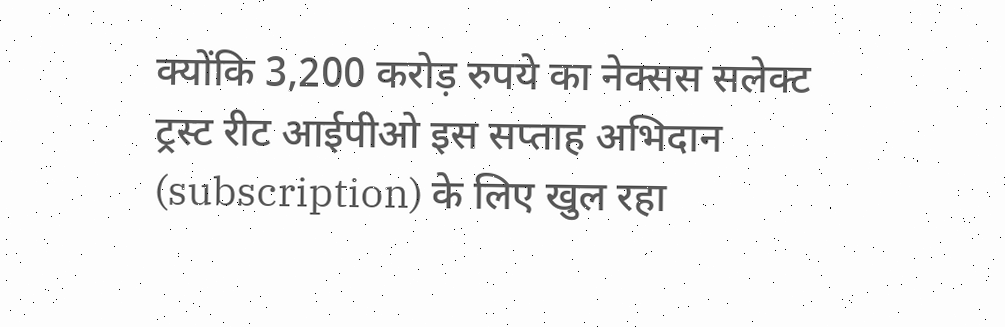क्योंकि 3,200 करोड़ रुपये का नेक्सस सलेक्ट ट्रस्ट रीट आईपीओ इस सप्ताह अभिदान (subscription) के लिए खुल रहा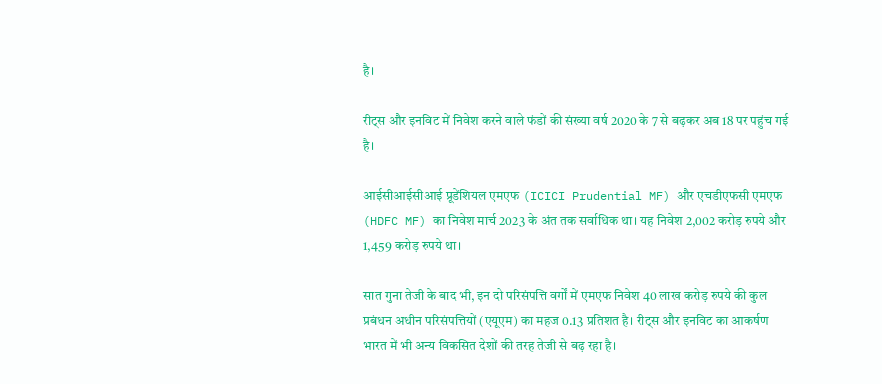है।

रीट्स और इनविट में निवेश करने वाले फंडों की संख्या वर्ष 2020 के 7 से बढ़कर अब 18 पर पहुंच गई है।

आईसीआईसीआई प्रूडेंशियल एमएफ (ICICI Prudential MF) और एचडीएफसी एमएफ (HDFC MF) का निवेश मार्च 2023 के अंत तक सर्वाधिक था। यह निवेश 2,002 करोड़ रुपये और 1,459 करोड़ रुपये था।

सात गुना तेजी के बाद भी, इन दो परिसंपत्ति वर्गों में एमएफ निवेश 40 लाख करोड़ रुपये की कुल प्रबंधन अधीन परिसंपत्तियों (एयूएम) का महज 0.13 प्रतिशत है। रीट्स और इनविट का आकर्षण भारत में भी अन्य विकसित देशों की तरह तेजी से बढ़ रहा है।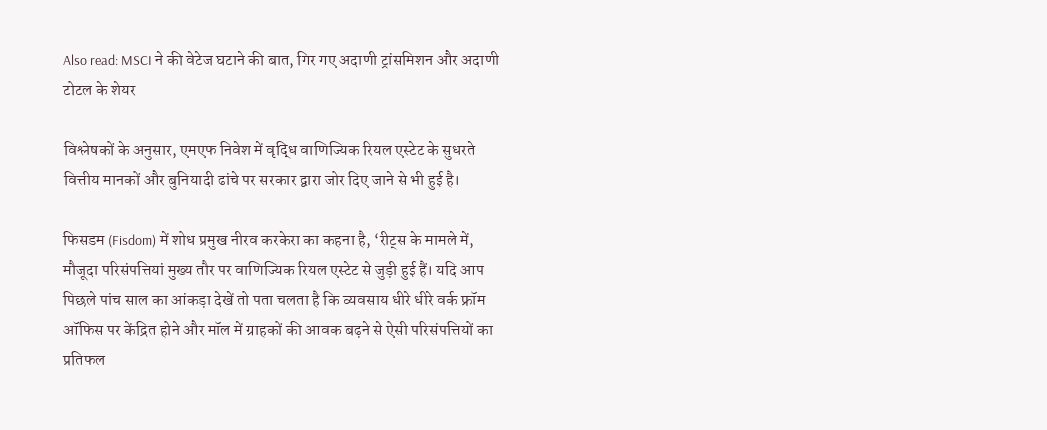Also read: MSCI ने की वेटेज घटाने की बात, गिर गए अदाणी ट्रांसमिशन और अदाणी टोटल के शेयर

विश्लेषकों के अनुसार, एमएफ निवेश में वृद्धि वाणिज्यिक रियल एस्टेट के सुधरते वित्तीय मानकों और बुनियादी ढांचे पर सरकार द्वारा जोर दिए जाने से भी हुई है।

फिसडम (Fisdom) में शोध प्रमुख नीरव करकेरा का कहना है, ‘रीट्स के मामले में, मौजूदा परिसंपत्तियां मुख्य तौर पर वाणिज्यिक रियल एस्टेट से जुड़ी हुई हैं। यदि आप पिछले पांच साल का आंकड़ा देखें तो पता चलता है कि व्यवसाय धीरे धीरे वर्क फ्रॉम ऑफिस पर केंद्रित होने और मॉल में ग्राहकों की आवक बढ़ने से ऐसी परिसंपत्तियों का प्रतिफल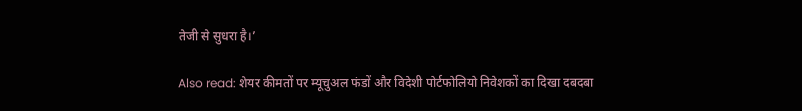तेजी से सुधरा है।’

Also read: शेयर कीमतों पर म्यूचुअल फंडों और विदेशी पोर्टफोलियो निवेशकों का दिखा दबदबा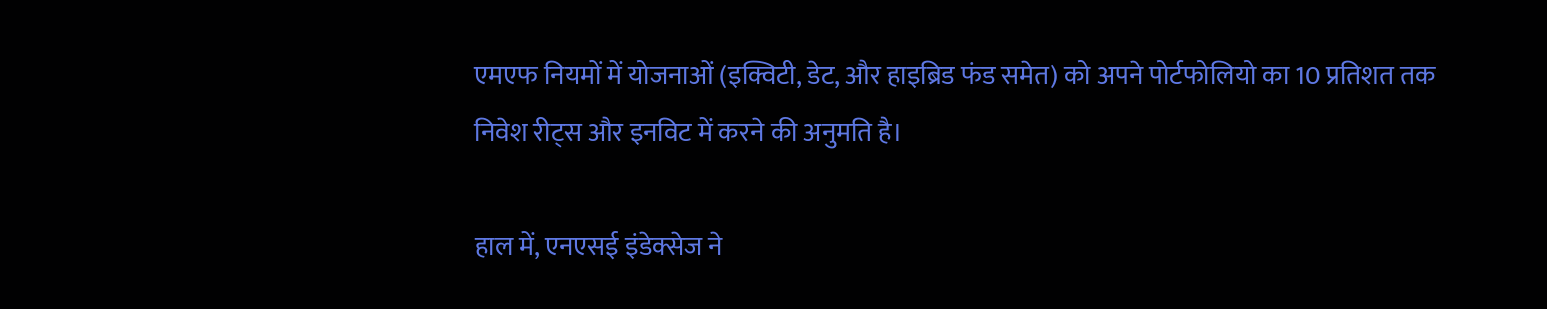एमएफ नियमों में योजनाओं (इक्विटी, डेट, और हाइब्रिड फंड समेत) को अपने पोर्टफोलियो का 10 प्रतिशत तक निवेश रीट्स और इनविट में करने की अनुमति है।

हाल में, एनएसई इंडेक्सेज ने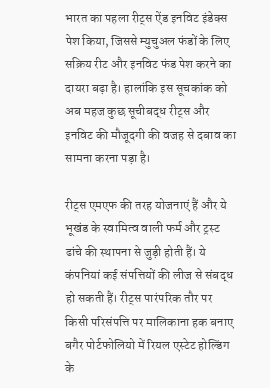भारत का पहला रीट्स ऐंड इनविट इंडेक्स पेश किया, जिससे म्युचुअल फंडों के लिए सक्रिय रीट और इनविट फंड पेश करने का दायरा बढ़ा है। हालांकि इस सूचकांक को अब महज कुछ सूचीबद्ध रीट्स और इनविट की मौजूदगी की वजह से दबाव का सामना करना पड़ा है।

रीट्स एमएफ की तरह योजनाएं हैं और ये भूखंड के स्वामित्व वाली फर्म और ट्रस्ट ढांचे की स्थापना से जुड़ी होती हैं। ये कंपनियां कई संपत्तियों की लीज से संबद्ध हो सकती हैं। रीट्स पारंपरिक तौर पर किसी परिसंपत्ति पर मालिकाना हक बनाए बगैर पोर्टफोलियो में रियल एस्टेट होल्डिंग के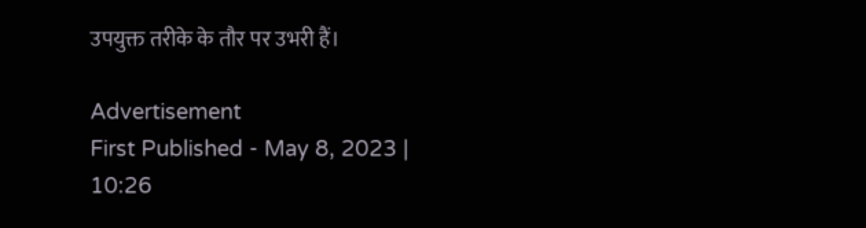उपयुक्त तरीके के तौर पर उभरी हैं।

Advertisement
First Published - May 8, 2023 | 10:26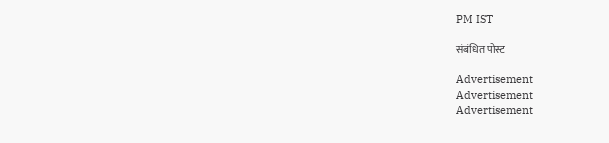PM IST

संबंधित पोस्ट

Advertisement
Advertisement
Advertisement